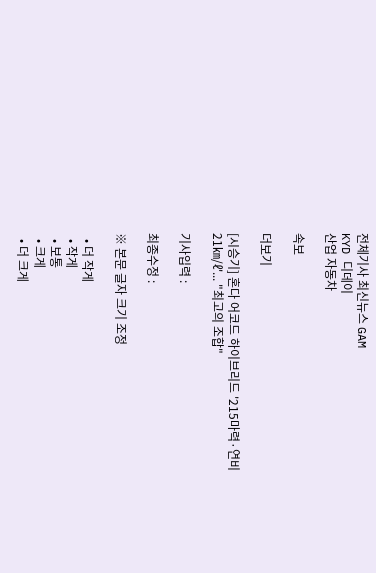전체기사 최신뉴스 GAM
KYD 디데이
산업 자동차

속보

더보기

[시승기] 혼다 어코드 하이브리드 '215마력·연비 21㎞/ℓ'... "최고의 조합"

기사입력 :

최종수정 :

※ 본문 글자 크기 조정

  • 더 작게
  • 작게
  • 보통
  • 크게
  • 더 크게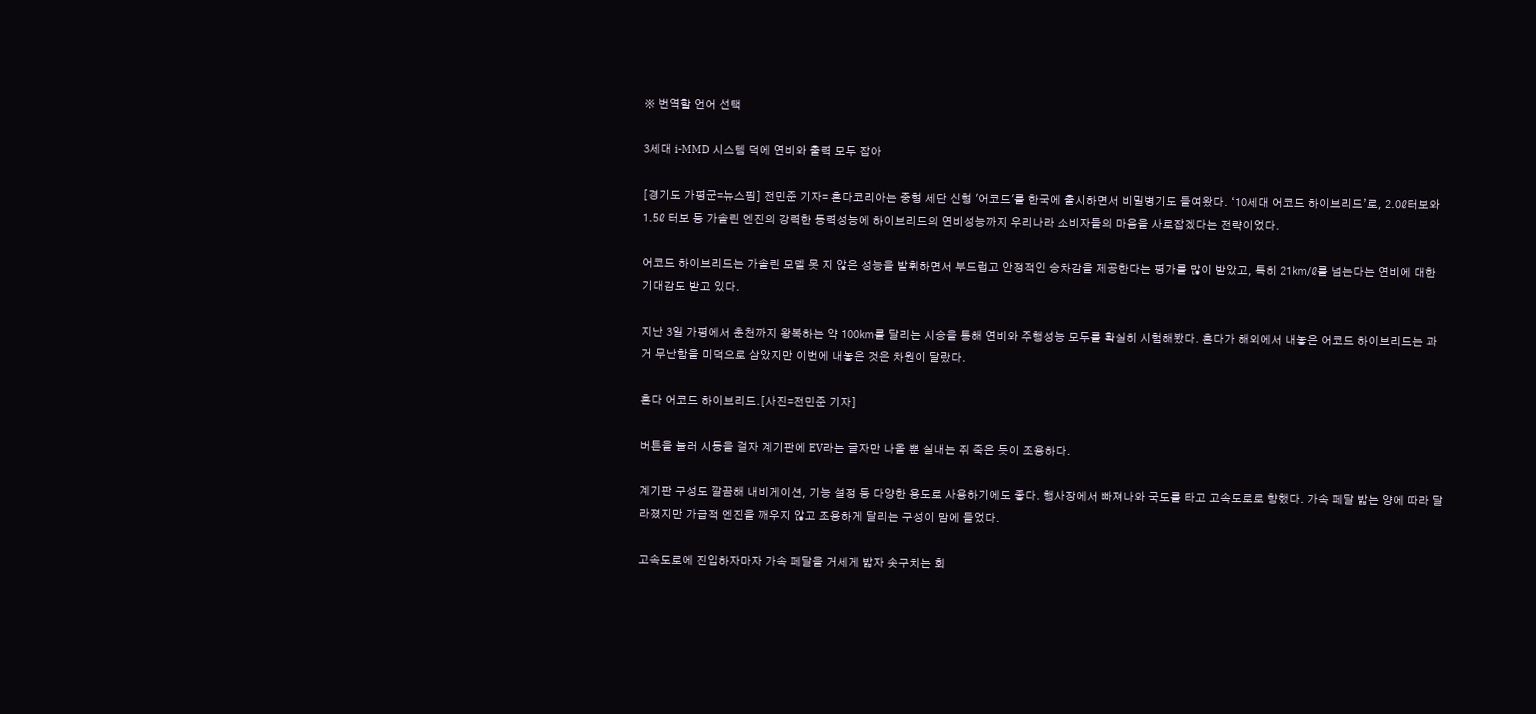※ 번역할 언어 선택

3세대 i-MMD 시스템 덕에 연비와 출력 모두 잡아

[경기도 가평군=뉴스핌] 전민준 기자= 혼다코리아는 중형 세단 신형 '어코드'를 한국에 출시하면서 비밀병기도 들여왔다. ‘10세대 어코드 하이브리드’로, 2.0ℓ터보와 1.5ℓ 터보 등 가솔린 엔진의 강력한 동력성능에 하이브리드의 연비성능까지 우리나라 소비자들의 마음을 사로잡겠다는 전략이었다.

어코드 하이브리드는 가솔린 모델 못 지 않은 성능을 발휘하면서 부드럽고 안정적인 승차감을 제공한다는 평가를 많이 받았고, 특히 21㎞/ℓ를 넘는다는 연비에 대한 기대감도 받고 있다.

지난 3일 가평에서 춘천까지 왕복하는 약 100㎞를 달리는 시승을 통해 연비와 주행성능 모두를 확실히 시험해봤다. 혼다가 해외에서 내놓은 어코드 하이브리드는 과거 무난함을 미덕으로 삼았지만 이번에 내놓은 것은 차원이 달랐다.

혼다 어코드 하이브리드.[사진=전민준 기자]

버튼을 눌러 시동을 걸자 계기판에 EV라는 글자만 나올 뿐 실내는 쥐 죽은 듯이 조용하다.

계기판 구성도 깔끔해 내비게이션, 기능 설정 등 다양한 용도로 사용하기에도 좋다. 행사장에서 빠져나와 국도를 타고 고속도로로 향했다. 가속 페달 밟는 양에 따라 달라졌지만 가급적 엔진을 깨우지 않고 조용하게 달리는 구성이 맘에 들었다.

고속도로에 진입하자마자 가속 페달을 거세게 밟자 솟구치는 회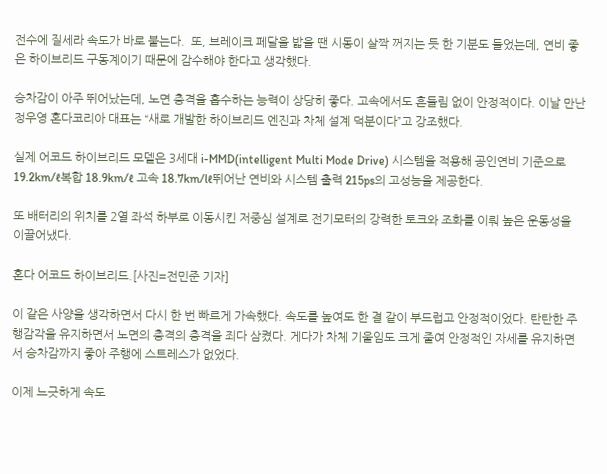전수에 질세라 속도가 바로 붙는다.  또, 브레이크 페달을 밟을 땐 시동이 살짝 꺼지는 듯 한 기분도 들었는데, 연비 좋은 하이브리드 구동계이기 때문에 감수해야 한다고 생각했다.

승차감이 아주 뛰어났는데, 노면 충격을 흡수하는 능력이 상당히 좋다. 고속에서도 흔들림 없이 안정적이다. 이날 만난 정우영 혼다코리아 대표는 “새로 개발한 하이브리드 엔진과 차체 설계 덕분이다”고 강조했다.

실제 어코드 하이브리드 모델은 3세대 i-MMD(intelligent Multi Mode Drive) 시스템을 적용해 공인연비 기준으로 19.2km/ℓ복합 18.9km/ℓ 고속 18.7km/lℓ뛰어난 연비와 시스템 출력 215ps의 고성능을 제공한다.

또 배터리의 위치를 2열 좌석 하부로 이동시킨 저중심 설계로 전기모터의 강력한 토크와 조화를 이뤄 높은 운동성을 이끌어냈다.

혼다 어코드 하이브리드.[사진=전민준 기자]

이 같은 사양을 생각하면서 다시 한 번 빠르게 가속했다. 속도를 높여도 한 결 같이 부드럽고 안정적이었다. 탄탄한 주행감각을 유지하면서 노면의 충격의 충격을 죄다 삼켰다. 게다가 차체 기울임도 크게 줄여 안정적인 자세를 유지하면서 승차감까지 좋아 주행에 스트레스가 없었다.

이제 느긋하게 속도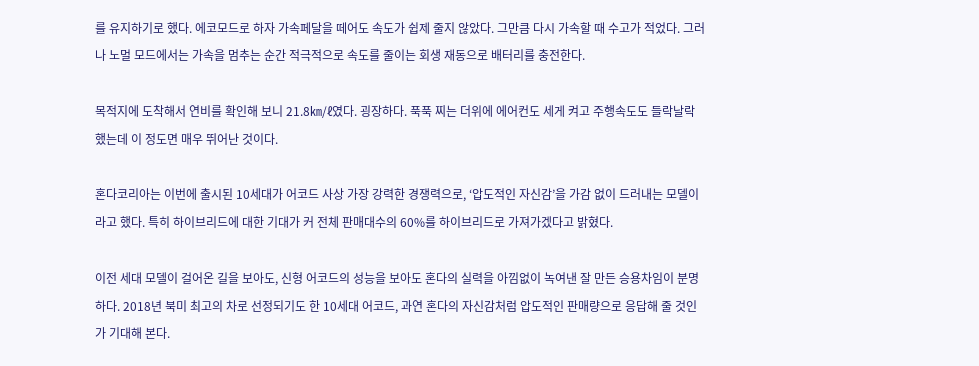를 유지하기로 했다. 에코모드로 하자 가속페달을 떼어도 속도가 쉽제 줄지 않았다. 그만큼 다시 가속할 때 수고가 적었다. 그러나 노멀 모드에서는 가속을 멈추는 순간 적극적으로 속도를 줄이는 회생 재동으로 배터리를 충전한다.

목적지에 도착해서 연비를 확인해 보니 21.8㎞/ℓ였다. 굉장하다. 푹푹 찌는 더위에 에어컨도 세게 켜고 주행속도도 들락날락 했는데 이 정도면 매우 뛰어난 것이다.

혼다코리아는 이번에 출시된 10세대가 어코드 사상 가장 강력한 경쟁력으로, ‘압도적인 자신감’을 가감 없이 드러내는 모델이라고 했다. 특히 하이브리드에 대한 기대가 커 전체 판매대수의 60%를 하이브리드로 가져가겠다고 밝혔다.

이전 세대 모델이 걸어온 길을 보아도, 신형 어코드의 성능을 보아도 혼다의 실력을 아낌없이 녹여낸 잘 만든 승용차임이 분명하다. 2018년 북미 최고의 차로 선정되기도 한 10세대 어코드, 과연 혼다의 자신감처럼 압도적인 판매량으로 응답해 줄 것인가 기대해 본다.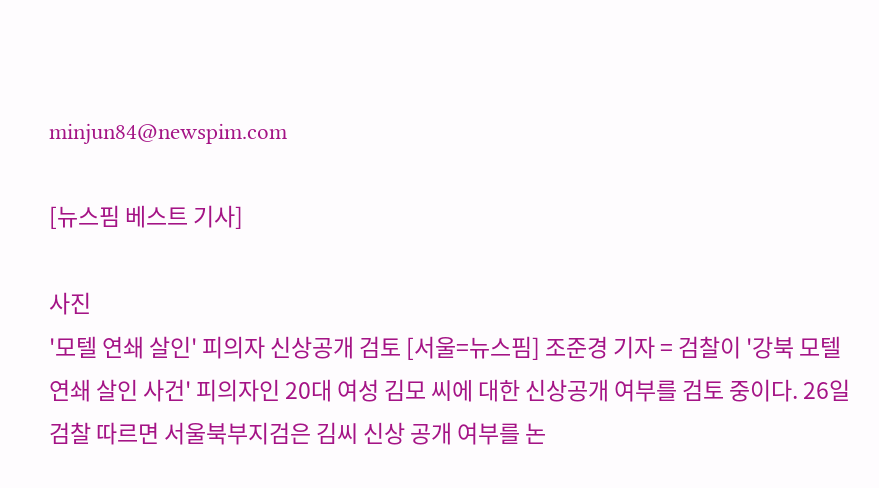minjun84@newspim.com

[뉴스핌 베스트 기사]

사진
'모텔 연쇄 살인' 피의자 신상공개 검토 [서울=뉴스핌] 조준경 기자 = 검찰이 '강북 모텔 연쇄 살인 사건' 피의자인 20대 여성 김모 씨에 대한 신상공개 여부를 검토 중이다. 26일 검찰 따르면 서울북부지검은 김씨 신상 공개 여부를 논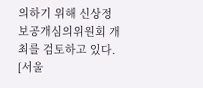의하기 위해 신상정보공개심의위원회 개최를 검토하고 있다. [서울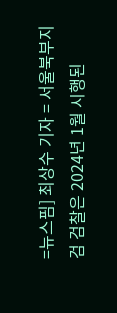=뉴스핌] 최상수 기자 = 서울북부지검 검찰은 2024년 1월 시행된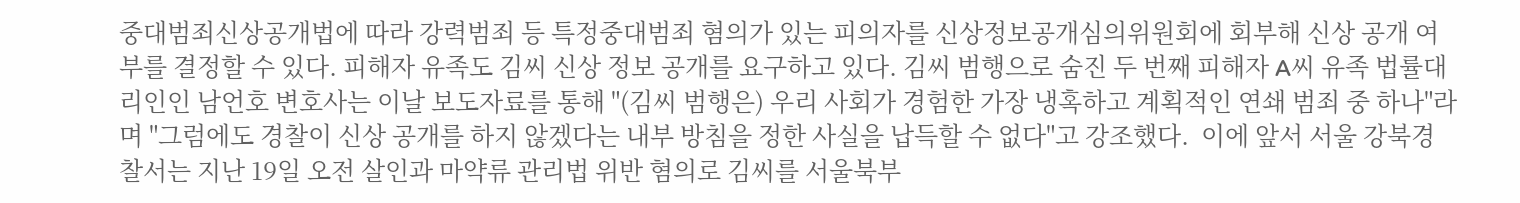중대범죄신상공개법에 따라 강력범죄 등 특정중대범죄 혐의가 있는 피의자를 신상정보공개심의위원회에 회부해 신상 공개 여부를 결정할 수 있다. 피해자 유족도 김씨 신상 정보 공개를 요구하고 있다. 김씨 범행으로 숨진 두 번째 피해자 A씨 유족 법률대리인인 남언호 변호사는 이날 보도자료를 통해 "(김씨 범행은) 우리 사회가 경험한 가장 냉혹하고 계획적인 연쇄 범죄 중 하나"라며 "그럼에도 경찰이 신상 공개를 하지 않겠다는 내부 방침을 정한 사실을 납득할 수 없다"고 강조했다.  이에 앞서 서울 강북경찰서는 지난 19일 오전 살인과 마약류 관리법 위반 혐의로 김씨를 서울북부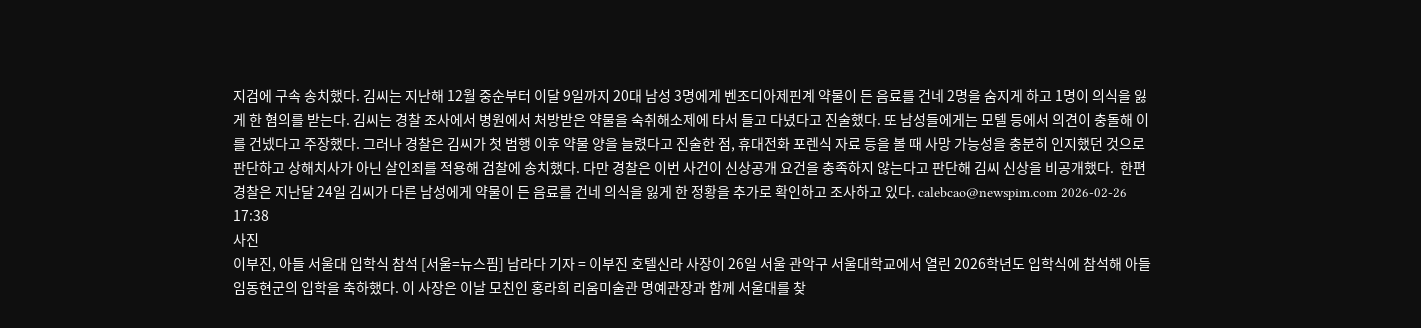지검에 구속 송치했다. 김씨는 지난해 12월 중순부터 이달 9일까지 20대 남성 3명에게 벤조디아제핀계 약물이 든 음료를 건네 2명을 숨지게 하고 1명이 의식을 잃게 한 혐의를 받는다. 김씨는 경찰 조사에서 병원에서 처방받은 약물을 숙취해소제에 타서 들고 다녔다고 진술했다. 또 남성들에게는 모텔 등에서 의견이 충돌해 이를 건넸다고 주장했다. 그러나 경찰은 김씨가 첫 범행 이후 약물 양을 늘렸다고 진술한 점, 휴대전화 포렌식 자료 등을 볼 때 사망 가능성을 충분히 인지했던 것으로 판단하고 상해치사가 아닌 살인죄를 적용해 검찰에 송치했다. 다만 경찰은 이번 사건이 신상공개 요건을 충족하지 않는다고 판단해 김씨 신상을 비공개했다.  한편 경찰은 지난달 24일 김씨가 다른 남성에게 약물이 든 음료를 건네 의식을 잃게 한 정황을 추가로 확인하고 조사하고 있다. calebcao@newspim.com 2026-02-26 17:38
사진
이부진, 아들 서울대 입학식 참석 [서울=뉴스핌] 남라다 기자 = 이부진 호텔신라 사장이 26일 서울 관악구 서울대학교에서 열린 2026학년도 입학식에 참석해 아들 임동현군의 입학을 축하했다. 이 사장은 이날 모친인 홍라희 리움미술관 명예관장과 함께 서울대를 찾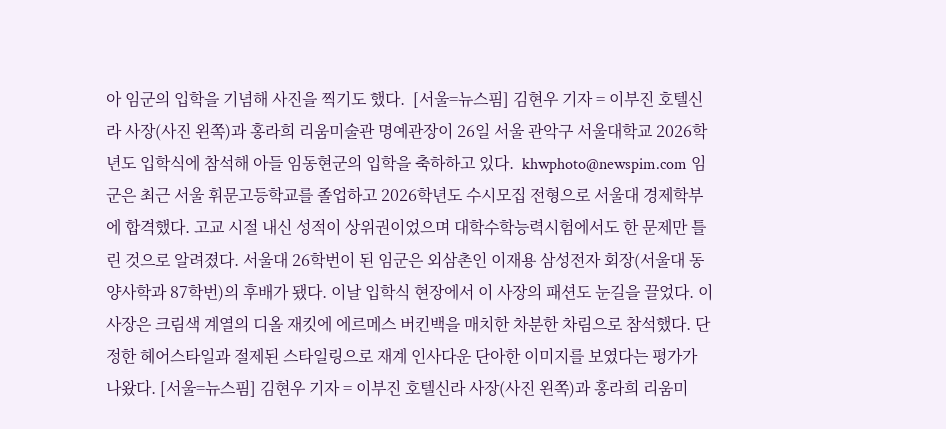아 임군의 입학을 기념해 사진을 찍기도 했다.  [서울=뉴스핌] 김현우 기자 = 이부진 호텔신라 사장(사진 왼쪽)과 홍라희 리움미술관 명예관장이 26일 서울 관악구 서울대학교 2026학년도 입학식에 참석해 아들 임동현군의 입학을 축하하고 있다.  khwphoto@newspim.com 임군은 최근 서울 휘문고등학교를 졸업하고 2026학년도 수시모집 전형으로 서울대 경제학부에 합격했다. 고교 시절 내신 성적이 상위권이었으며 대학수학능력시험에서도 한 문제만 틀린 것으로 알려졌다. 서울대 26학번이 된 임군은 외삼촌인 이재용 삼성전자 회장(서울대 동양사학과 87학번)의 후배가 됐다. 이날 입학식 현장에서 이 사장의 패션도 눈길을 끌었다. 이 사장은 크림색 계열의 디올 재킷에 에르메스 버킨백을 매치한 차분한 차림으로 참석했다. 단정한 헤어스타일과 절제된 스타일링으로 재계 인사다운 단아한 이미지를 보였다는 평가가 나왔다. [서울=뉴스핌] 김현우 기자 = 이부진 호텔신라 사장(사진 왼쪽)과 홍라희 리움미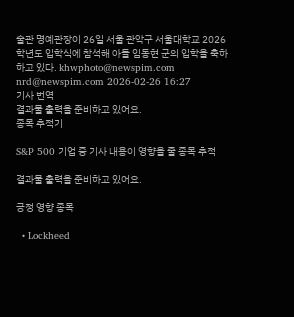술관 명예관장이 26일 서울 관악구 서울대학교 2026학년도 입학식에 참석해 아들 임동현 군의 입학을 축하하고 있다. khwphoto@newspim.com nrd@newspim.com 2026-02-26 16:27
기사 번역
결과물 출력을 준비하고 있어요.
종목 추적기

S&P 500 기업 중 기사 내용이 영향을 줄 종목 추적

결과물 출력을 준비하고 있어요.

긍정 영향 종목

  • Lockheed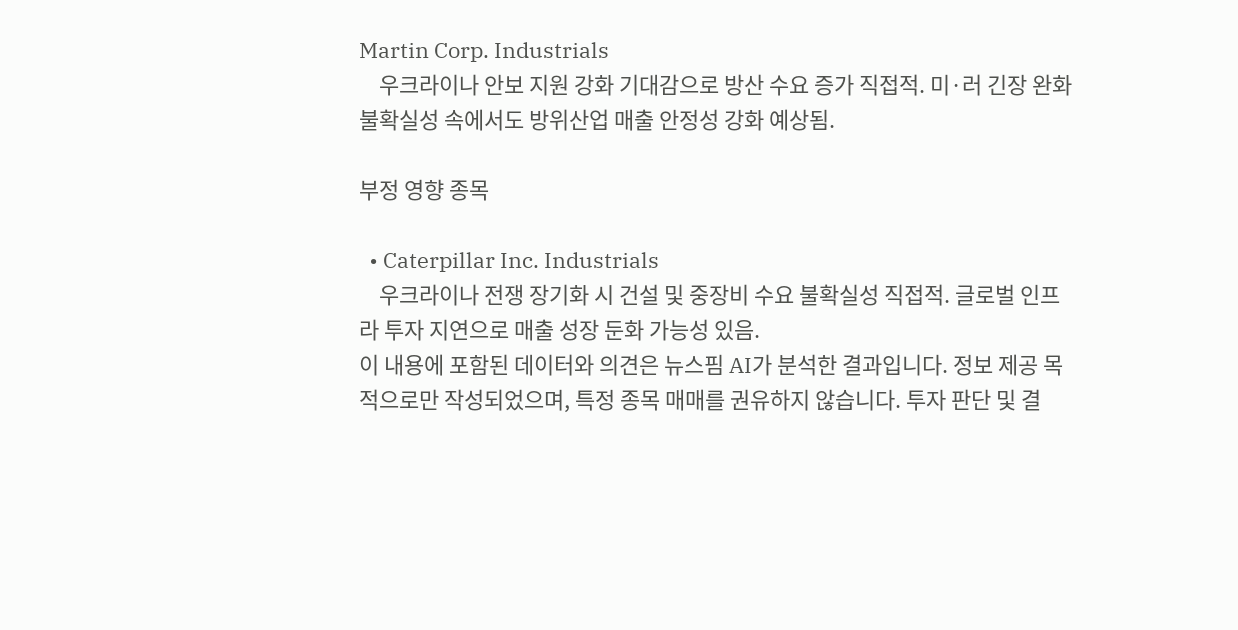Martin Corp. Industrials
    우크라이나 안보 지원 강화 기대감으로 방산 수요 증가 직접적. 미·러 긴장 완화 불확실성 속에서도 방위산업 매출 안정성 강화 예상됨.

부정 영향 종목

  • Caterpillar Inc. Industrials
    우크라이나 전쟁 장기화 시 건설 및 중장비 수요 불확실성 직접적. 글로벌 인프라 투자 지연으로 매출 성장 둔화 가능성 있음.
이 내용에 포함된 데이터와 의견은 뉴스핌 AI가 분석한 결과입니다. 정보 제공 목적으로만 작성되었으며, 특정 종목 매매를 권유하지 않습니다. 투자 판단 및 결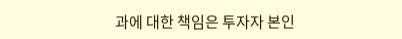과에 대한 책임은 투자자 본인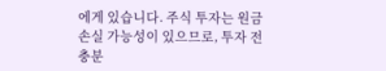에게 있습니다. 주식 투자는 원금 손실 가능성이 있으므로, 투자 전 충분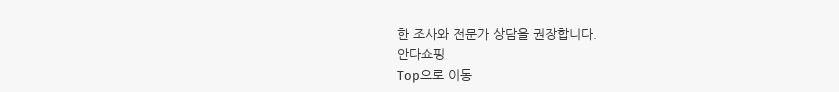한 조사와 전문가 상담을 권장합니다.
안다쇼핑
Top으로 이동